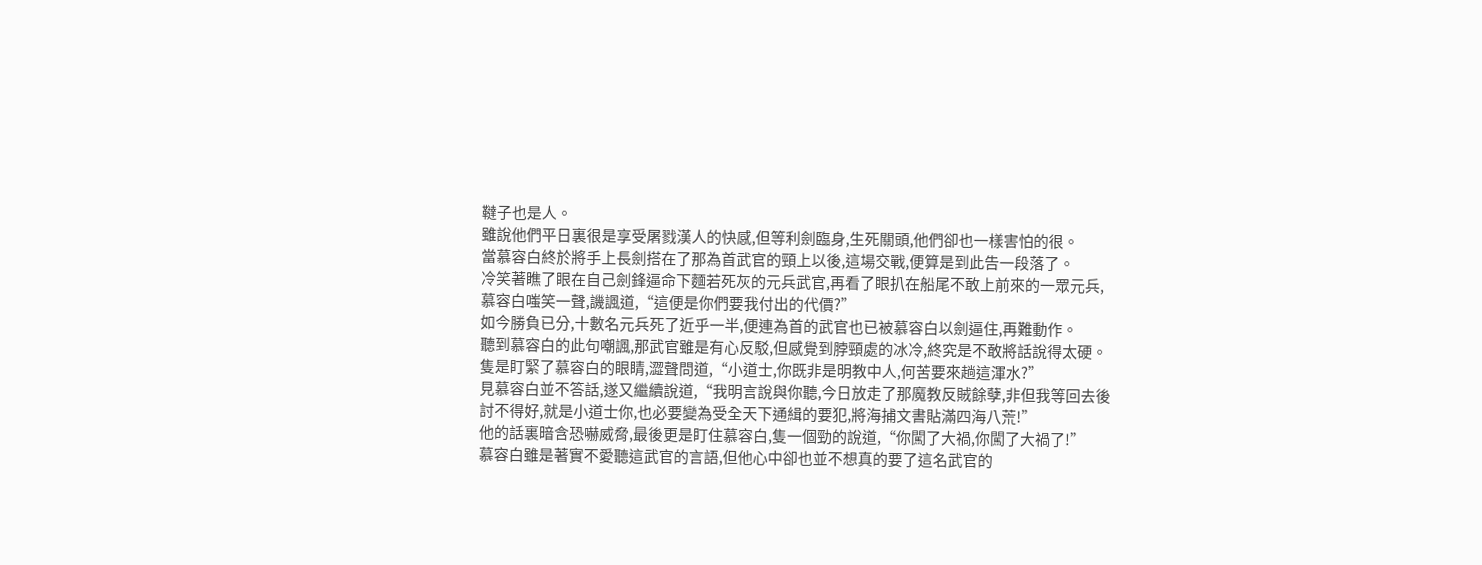韃子也是人。
雖說他們平日裏很是享受屠戮漢人的快感,但等利劍臨身,生死關頭,他們卻也一樣害怕的很。
當慕容白終於將手上長劍搭在了那為首武官的頸上以後,這場交戰,便算是到此告一段落了。
冷笑著瞧了眼在自己劍鋒逼命下麵若死灰的元兵武官,再看了眼扒在船尾不敢上前來的一眾元兵,慕容白嗤笑一聲,譏諷道,“這便是你們要我付出的代價?”
如今勝負已分,十數名元兵死了近乎一半,便連為首的武官也已被慕容白以劍逼住,再難動作。
聽到慕容白的此句嘲諷,那武官雖是有心反駁,但感覺到脖頸處的冰冷,終究是不敢將話說得太硬。
隻是盯緊了慕容白的眼睛,澀聲問道,“小道士,你既非是明教中人,何苦要來趟這渾水?”
見慕容白並不答話,遂又繼續說道,“我明言說與你聽,今日放走了那魔教反賊餘孽,非但我等回去後討不得好,就是小道士你,也必要變為受全天下通緝的要犯,將海捕文書貼滿四海八荒!”
他的話裏暗含恐嚇威脅,最後更是盯住慕容白,隻一個勁的說道,“你闖了大禍,你闖了大禍了!”
慕容白雖是著實不愛聽這武官的言語,但他心中卻也並不想真的要了這名武官的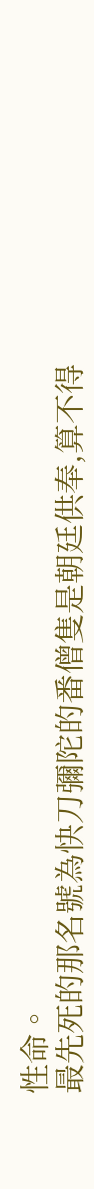性命。
最先死的那名號為快刀彌陀的番僧隻是朝廷供奉,算不得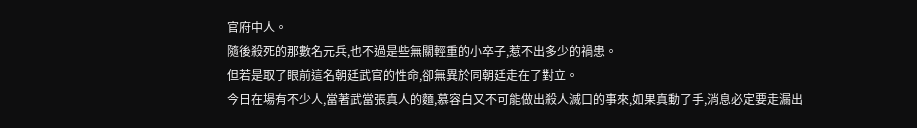官府中人。
隨後殺死的那數名元兵,也不過是些無關輕重的小卒子,惹不出多少的禍患。
但若是取了眼前這名朝廷武官的性命,卻無異於同朝廷走在了對立。
今日在場有不少人,當著武當張真人的麵,慕容白又不可能做出殺人滅口的事來,如果真動了手,消息必定要走漏出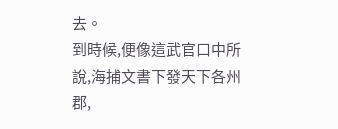去。
到時候,便像這武官口中所說,海捕文書下發天下各州郡,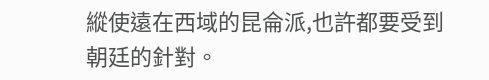縱使遠在西域的昆侖派,也許都要受到朝廷的針對。